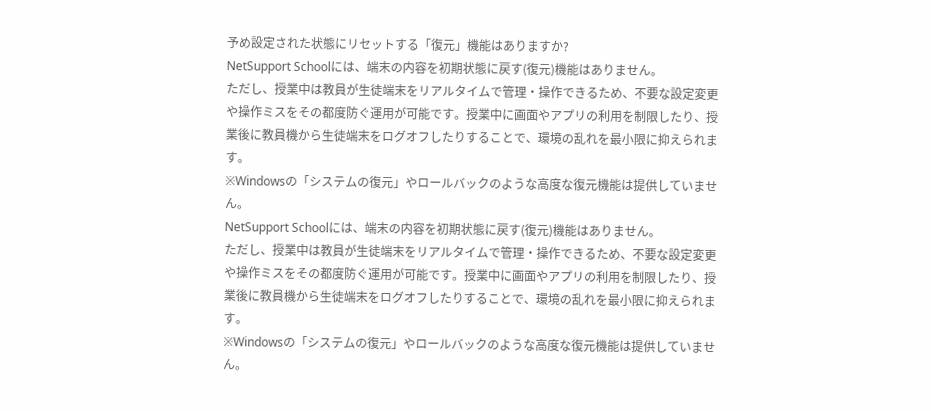予め設定された状態にリセットする「復元」機能はありますか?
NetSupport Schoolには、端末の内容を初期状態に戻す(復元)機能はありません。
ただし、授業中は教員が生徒端末をリアルタイムで管理・操作できるため、不要な設定変更や操作ミスをその都度防ぐ運用が可能です。授業中に画面やアプリの利用を制限したり、授業後に教員機から生徒端末をログオフしたりすることで、環境の乱れを最小限に抑えられます。
※Windowsの「システムの復元」やロールバックのような高度な復元機能は提供していません。
NetSupport Schoolには、端末の内容を初期状態に戻す(復元)機能はありません。
ただし、授業中は教員が生徒端末をリアルタイムで管理・操作できるため、不要な設定変更や操作ミスをその都度防ぐ運用が可能です。授業中に画面やアプリの利用を制限したり、授業後に教員機から生徒端末をログオフしたりすることで、環境の乱れを最小限に抑えられます。
※Windowsの「システムの復元」やロールバックのような高度な復元機能は提供していません。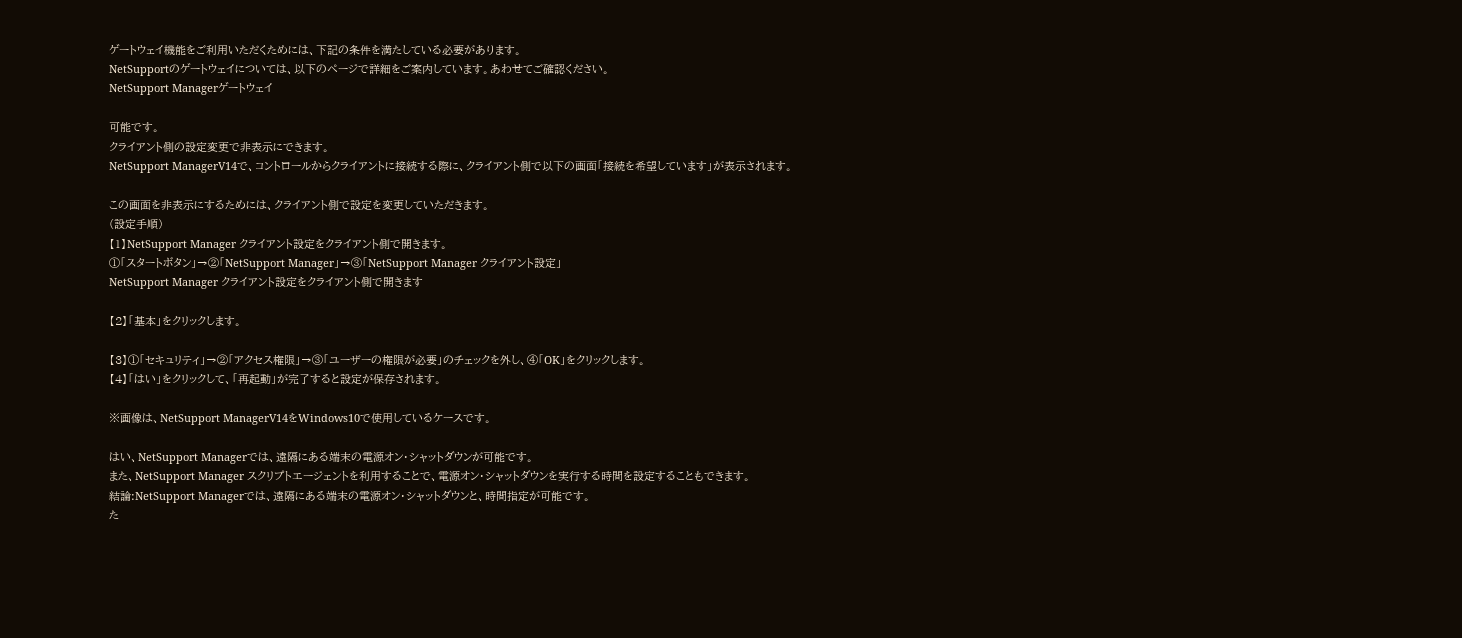ゲートウェイ機能をご利用いただくためには、下記の条件を満たしている必要があります。
NetSupportのゲートウェイについては、以下のページで詳細をご案内しています。あわせてご確認ください。
NetSupport Managerゲートウェイ

可能です。
クライアント側の設定変更で非表示にできます。
NetSupport ManagerV14で、コントロールからクライアントに接続する際に、クライアント側で以下の画面「接続を希望しています」が表示されます。

この画面を非表示にするためには、クライアント側で設定を変更していただきます。
(設定手順)
【1】NetSupport Manager クライアント設定をクライアント側で開きます。
①「スタートボタン」→②「NetSupport Manager」→③「NetSupport Manager クライアント設定」
NetSupport Manager クライアント設定をクライアント側で開きます

【2】「基本」をクリックします。

【3】①「セキュリティ」→②「アクセス権限」→③「ユーザーの権限が必要」のチェックを外し、④「OK」をクリックします。
【4】「はい」をクリックして、「再起動」が完了すると設定が保存されます。

※画像は、NetSupport ManagerV14をWindows10で使用しているケースです。

はい、NetSupport Managerでは、遠隔にある端末の電源オン・シャットダウンが可能です。
また、NetSupport Manager スクリプトエージェントを利用することで、電源オン・シャットダウンを実行する時間を設定することもできます。
結論:NetSupport Managerでは、遠隔にある端末の電源オン・シャットダウンと、時間指定が可能です。
た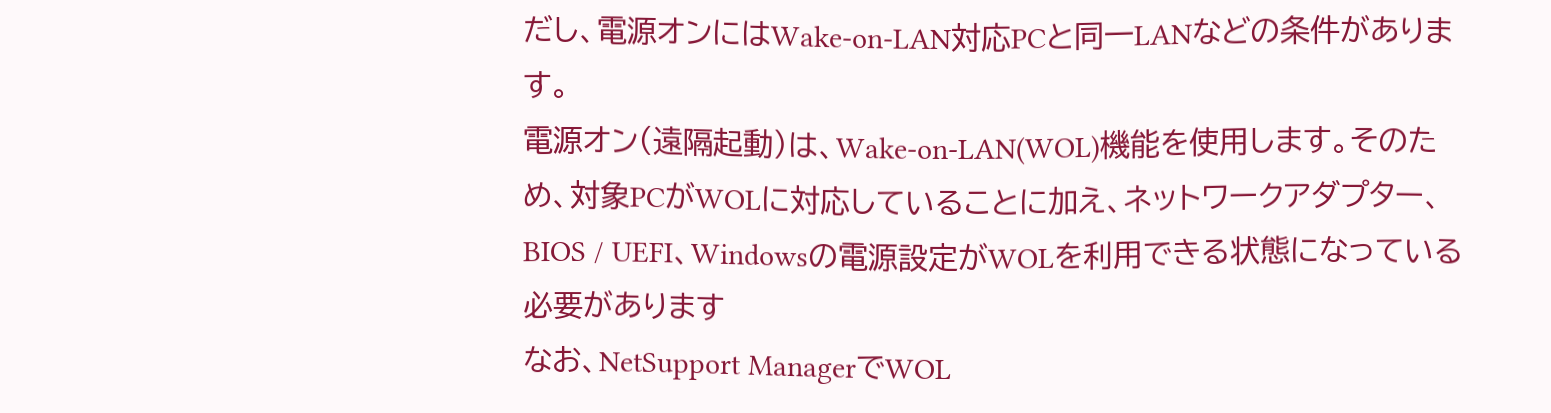だし、電源オンにはWake-on-LAN対応PCと同一LANなどの条件があります。
電源オン(遠隔起動)は、Wake-on-LAN(WOL)機能を使用します。そのため、対象PCがWOLに対応していることに加え、ネットワークアダプター、BIOS / UEFI、Windowsの電源設定がWOLを利用できる状態になっている必要があります
なお、NetSupport ManagerでWOL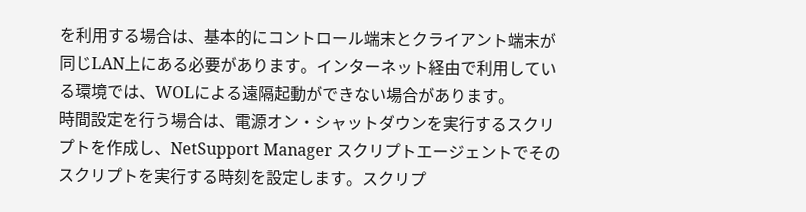を利用する場合は、基本的にコントロール端末とクライアント端末が同じLAN上にある必要があります。インターネット経由で利用している環境では、WOLによる遠隔起動ができない場合があります。
時間設定を行う場合は、電源オン・シャットダウンを実行するスクリプトを作成し、NetSupport Manager スクリプトエージェントでそのスクリプトを実行する時刻を設定します。スクリプ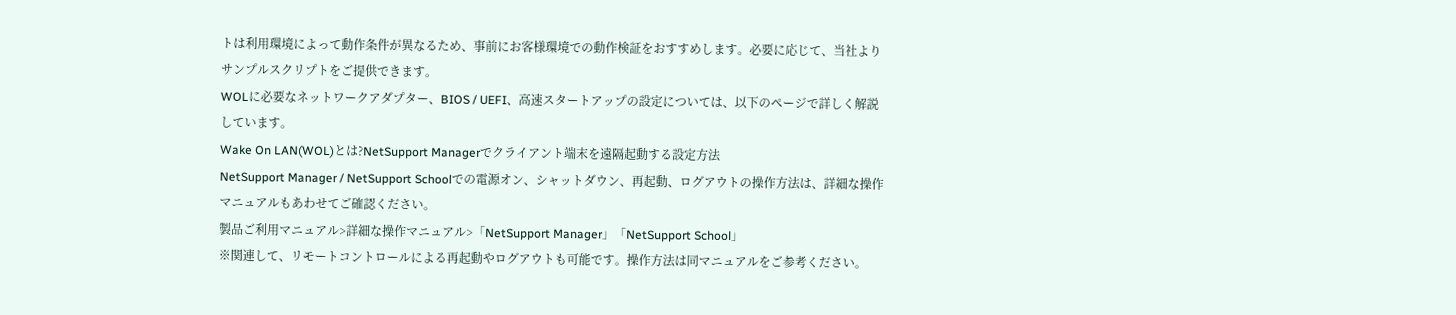トは利用環境によって動作条件が異なるため、事前にお客様環境での動作検証をおすすめします。必要に応じて、当社よりサンプルスクリプトをご提供できます。
WOLに必要なネットワークアダプター、BIOS / UEFI、高速スタートアップの設定については、以下のページで詳しく解説しています。
Wake On LAN(WOL)とは?NetSupport Managerでクライアント端末を遠隔起動する設定方法
NetSupport Manager / NetSupport Schoolでの電源オン、シャットダウン、再起動、ログアウトの操作方法は、詳細な操作マニュアルもあわせてご確認ください。
製品ご利用マニュアル>詳細な操作マニュアル>「NetSupport Manager」「NetSupport School」
※関連して、リモートコントロールによる再起動やログアウトも可能です。操作方法は同マニュアルをご参考ください。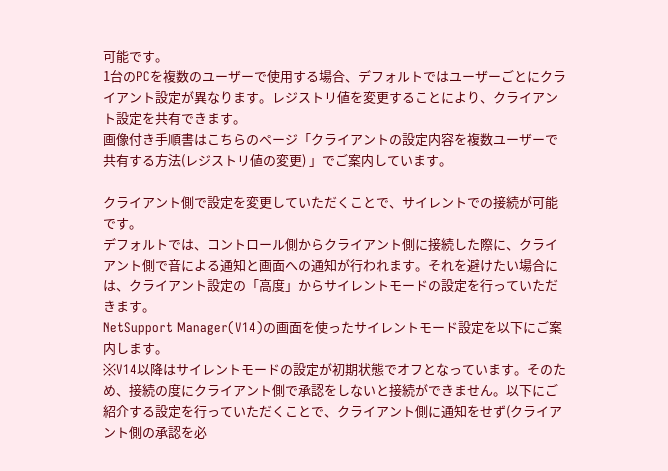可能です。
1台のPCを複数のユーザーで使用する場合、デフォルトではユーザーごとにクライアント設定が異なります。レジストリ値を変更することにより、クライアント設定を共有できます。
画像付き手順書はこちらのページ「クライアントの設定内容を複数ユーザーで共有する方法(レジストリ値の変更) 」でご案内しています。

クライアント側で設定を変更していただくことで、サイレントでの接続が可能です。
デフォルトでは、コントロール側からクライアント側に接続した際に、クライアント側で音による通知と画面への通知が行われます。それを避けたい場合には、クライアント設定の「高度」からサイレントモードの設定を行っていただきます。
NetSupport Manager(V14)の画面を使ったサイレントモード設定を以下にご案内します。
※V14以降はサイレントモードの設定が初期状態でオフとなっています。そのため、接続の度にクライアント側で承認をしないと接続ができません。以下にご紹介する設定を行っていただくことで、クライアント側に通知をせず(クライアント側の承認を必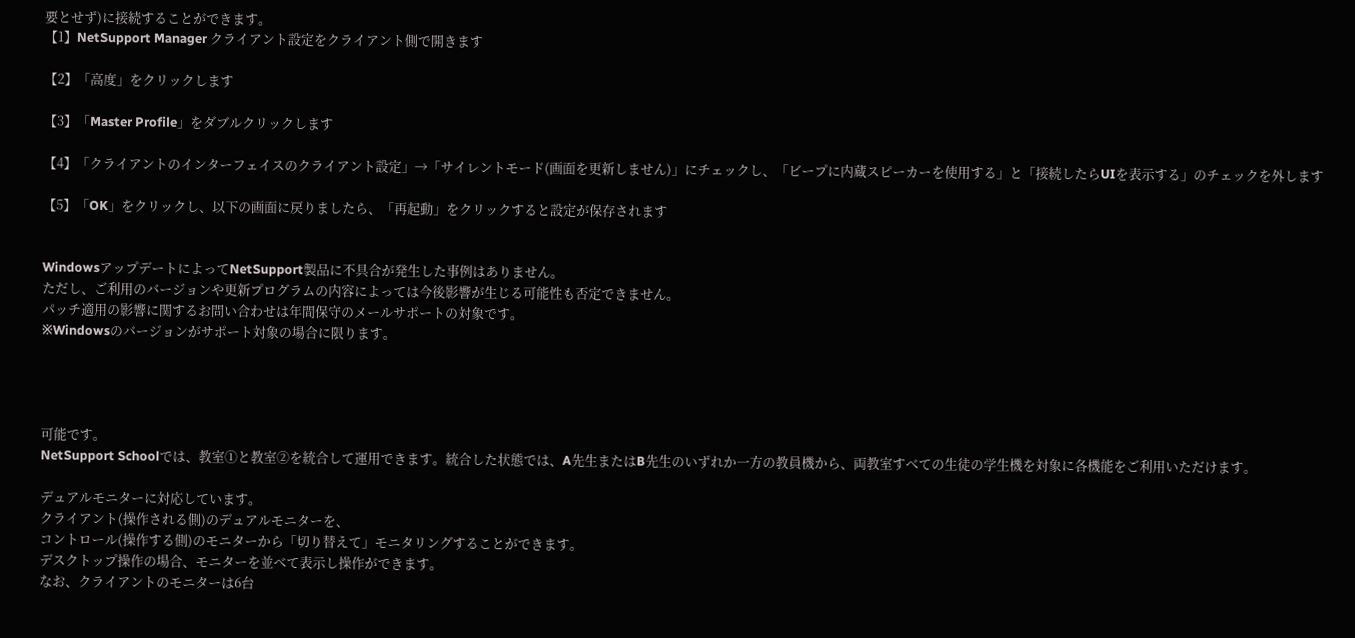要とせず)に接続することができます。
【1】NetSupport Manager クライアント設定をクライアント側で開きます

【2】「高度」をクリックします

【3】「Master Profile」をダブルクリックします

【4】「クライアントのインターフェイスのクライアント設定」→「サイレントモード(画面を更新しません)」にチェックし、「ビープに内蔵スピーカーを使用する」と「接続したらUIを表示する」のチェックを外します

【5】「OK」をクリックし、以下の画面に戻りましたら、「再起動」をクリックすると設定が保存されます


WindowsアップデートによってNetSupport製品に不具合が発生した事例はありません。
ただし、ご利用のバージョンや更新プログラムの内容によっては今後影響が生じる可能性も否定できません。
パッチ適用の影響に関するお問い合わせは年間保守のメールサポートの対象です。
※Windowsのバージョンがサポート対象の場合に限ります。




可能です。
NetSupport Schoolでは、教室①と教室②を統合して運用できます。統合した状態では、A先生またはB先生のいずれか一方の教員機から、両教室すべての生徒の学生機を対象に各機能をご利用いただけます。

デュアルモニターに対応しています。
クライアント(操作される側)のデュアルモニターを、
コントロール(操作する側)のモニターから「切り替えて」モニタリングすることができます。
デスクトップ操作の場合、モニターを並べて表示し操作ができます。
なお、クライアントのモニターは6台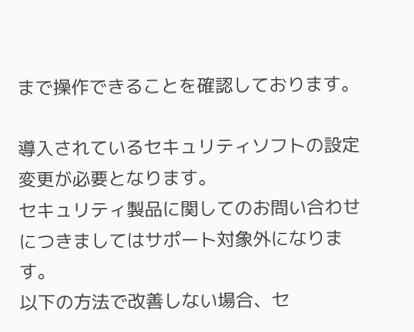まで操作できることを確認しております。

導入されているセキュリティソフトの設定変更が必要となります。
セキュリティ製品に関してのお問い合わせにつきましてはサポート対象外になります。
以下の方法で改善しない場合、セ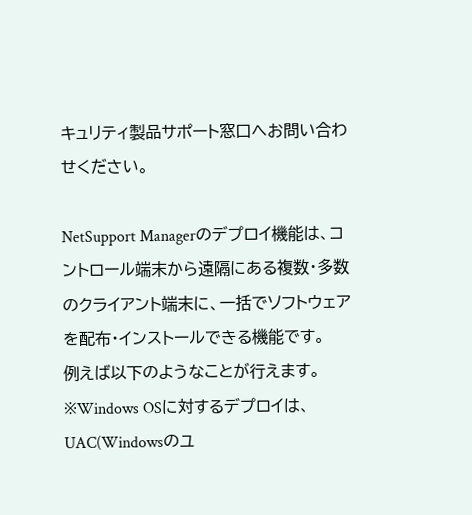キュリティ製品サポート窓口へお問い合わせください。

NetSupport Managerのデプロイ機能は、コントロール端末から遠隔にある複数・多数のクライアント端末に、一括でソフトウェアを配布・インストールできる機能です。
例えば以下のようなことが行えます。
※Windows OSに対するデプロイは、UAC(Windowsのユ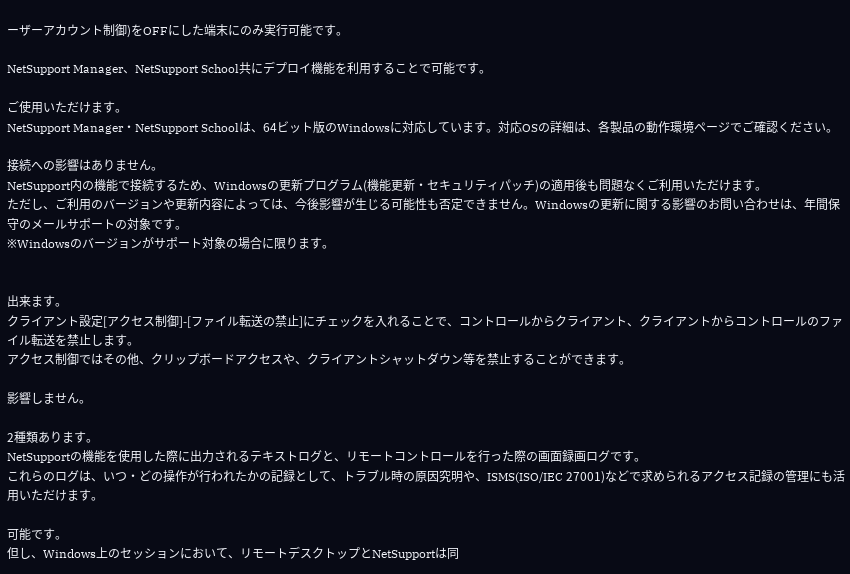ーザーアカウント制御)をOFFにした端末にのみ実行可能です。

NetSupport Manager、NetSupport School共にデプロイ機能を利用することで可能です。

ご使用いただけます。
NetSupport Manager・NetSupport Schoolは、64ビット版のWindowsに対応しています。対応OSの詳細は、各製品の動作環境ページでご確認ください。

接続への影響はありません。
NetSupport内の機能で接続するため、Windowsの更新プログラム(機能更新・セキュリティパッチ)の適用後も問題なくご利用いただけます。
ただし、ご利用のバージョンや更新内容によっては、今後影響が生じる可能性も否定できません。Windowsの更新に関する影響のお問い合わせは、年間保守のメールサポートの対象です。
※Windowsのバージョンがサポート対象の場合に限ります。


出来ます。
クライアント設定[アクセス制御]-[ファイル転送の禁止]にチェックを入れることで、コントロールからクライアント、クライアントからコントロールのファイル転送を禁止します。
アクセス制御ではその他、クリップボードアクセスや、クライアントシャットダウン等を禁止することができます。

影響しません。

2種類あります。
NetSupportの機能を使用した際に出力されるテキストログと、リモートコントロールを行った際の画面録画ログです。
これらのログは、いつ・どの操作が行われたかの記録として、トラブル時の原因究明や、ISMS(ISO/IEC 27001)などで求められるアクセス記録の管理にも活用いただけます。

可能です。
但し、Windows上のセッションにおいて、リモートデスクトップとNetSupportは同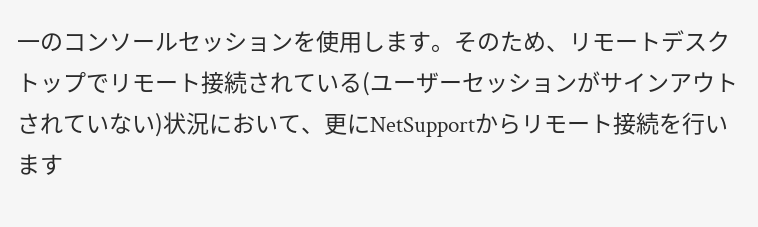一のコンソールセッションを使用します。そのため、リモートデスクトップでリモート接続されている(ユーザーセッションがサインアウトされていない)状況において、更にNetSupportからリモート接続を行います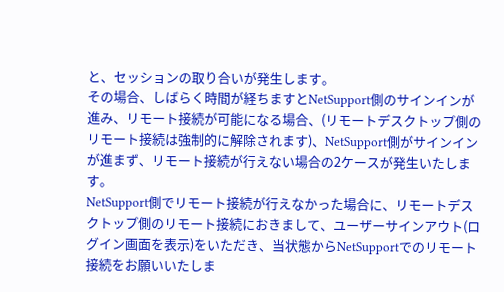と、セッションの取り合いが発生します。
その場合、しばらく時間が経ちますとNetSupport側のサインインが進み、リモート接続が可能になる場合、(リモートデスクトップ側のリモート接続は強制的に解除されます)、NetSupport側がサインインが進まず、リモート接続が行えない場合の2ケースが発生いたします。
NetSupport側でリモート接続が行えなかった場合に、リモートデスクトップ側のリモート接続におきまして、ユーザーサインアウト(ログイン画面を表示)をいただき、当状態からNetSupportでのリモート接続をお願いいたしま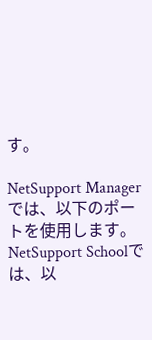す。

NetSupport Managerでは、以下のポートを使用します。
NetSupport Schoolでは、以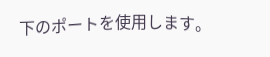下のポートを使用します。